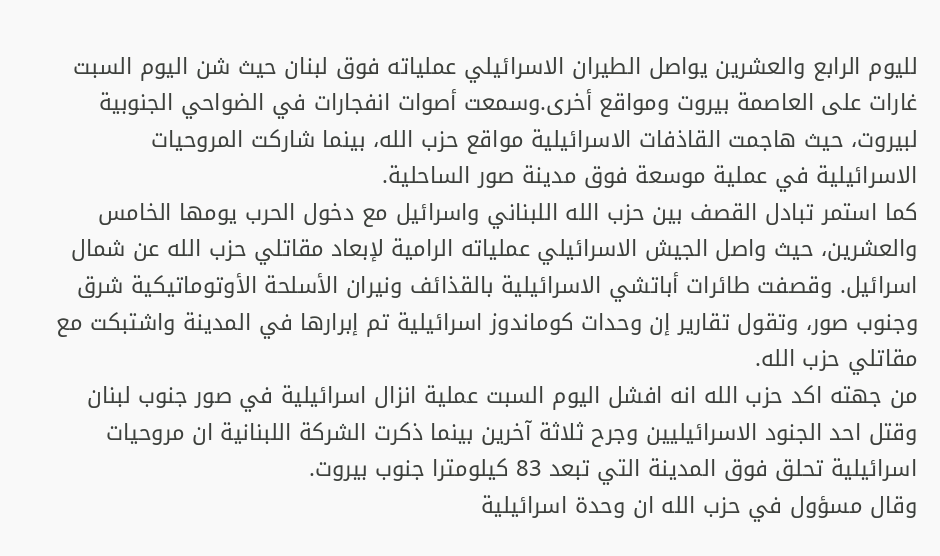لليوم الرابع والعشرين يواصل الطيران الاسرائيلي عملياته فوق لبنان حيث شن اليوم السبت غارات على العاصمة بيروت ومواقع أخرى.وسمعت أصوات انفجارات في الضواحي الجنوبية لبيروت، حيث هاجمت القاذفات الاسرائيلية مواقع حزب الله، بينما شاركت المروحيات الاسرائيلية في عملية موسعة فوق مدينة صور الساحلية.
كما استمر تبادل القصف بين حزب الله اللبناني واسرائيل مع دخول الحرب يومها الخامس والعشرين، حيث واصل الجيش الاسرائيلي عملياته الرامية لإبعاد مقاتلي حزب الله عن شمال اسرائيل. وقصفت طائرات أباتشي الاسرائيلية بالقذائف ونيران الأسلحة الأوتوماتيكية شرق وجنوب صور، وتقول تقارير إن وحدات كوماندوز اسرائيلية تم إبرارها في المدينة واشتبكت مع مقاتلي حزب الله.
من جهته اكد حزب الله انه افشل اليوم السبت عملية انزال اسرائيلية في صور جنوب لبنان وقتل احد الجنود الاسرائيليين وجرح ثلاثة آخرين بينما ذكرت الشركة اللبنانية ان مروحيات اسرائيلية تحلق فوق المدينة التي تبعد 83 كيلومترا جنوب بيروت.
وقال مسؤول في حزب الله ان وحدة اسرائيلية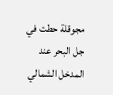مجوقلة حطت في جل البحر عند المدخل الشمالي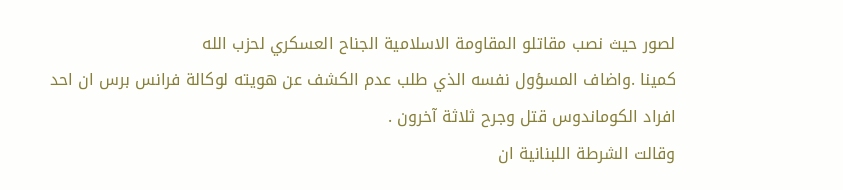لصور حيث نصب مقاتلو المقاومة الاسلامية الجناح العسكري لحزب الله
كمينا .واضاف المسؤول نفسه الذي طلب عدم الكشف عن هويته لوكالة فرانس برس ان احد افراد الكوماندوس قتل وجرح ثلاثة آخرون .
وقالت الشرطة اللبنانية ان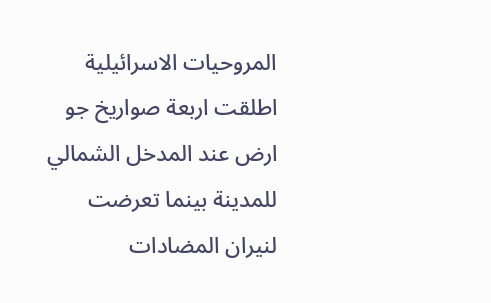المروحيات الاسرائيلية اطلقت اربعة صواريخ جو ارض عند المدخل الشمالي للمدينة بينما تعرضت لنيران المضادات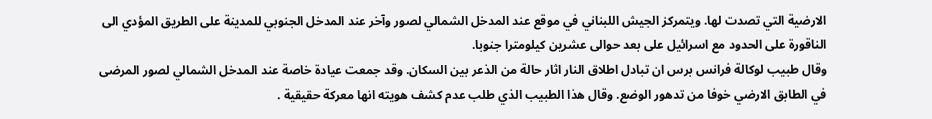الارضية التي تصدت لها. ويتمركز الجيش اللبناني في موقع عند المدخل الشمالي لصور وآخر عند المدخل الجنوبي للمدينة على الطريق المؤدي الى الناقورة على الحدود مع اسرائيل على بعد حوالى عشرين كيلومترا جنوبا.
وقال طبيب لوكالة فرانس برس ان تبادل اطلاق النار اثار حالة من الذعر بين السكان. وقد جمعت عيادة خاصة عند المدخل الشمالي لصور المرضى في الطابق الارضي خوفا من تدهور الوضع. وقال هذا الطبيب الذي طلب عدم كشف هويته انها معركة حقيقية .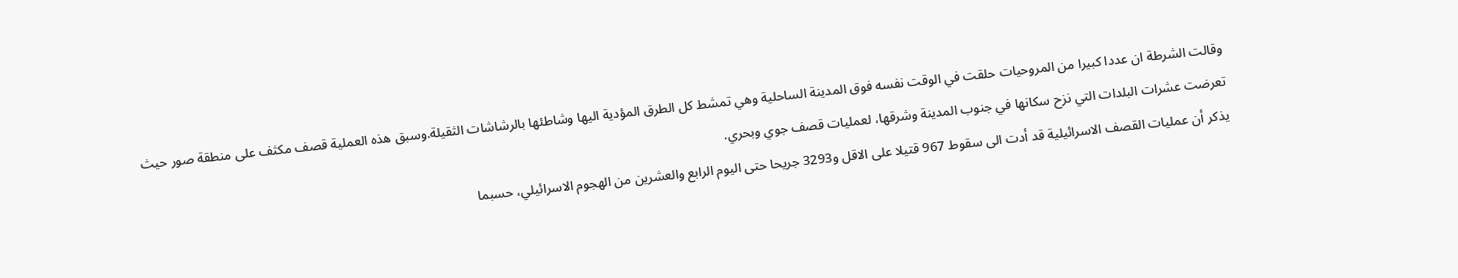وقالت الشرطة ان عددا كبيرا من المروحيات حلقت في الوقت نفسه فوق المدينة الساحلية وهي تمشط كل الطرق المؤدية اليها وشاطئها بالرشاشات الثقيلة.وسبق هذه العملية قصف مكثف على منطقة صور حيث تعرضت عشرات البلدات التي نزح سكانها في جنوب المدينة وشرقها، لعمليات قصف جوي وبحري.
يذكر أن عمليات القصف الاسرائيلية قد أدت الى سقوط 967 قتيلا على الاقل و3293 جريحا حتى اليوم الرابع والعشرين من الهجوم الاسرائيلي، حسبما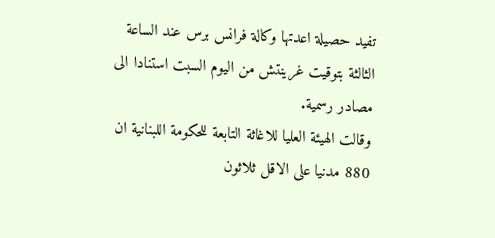تفيد حصيلة اعدتها وكالة فرانس برس عند الساعة الثالثة بتوقيت غرينتش من اليوم السبت استنادا الى مصادر رسمية.
وقالت الهيئة العليا للاغاثة التابعة للحكومة اللبنانية ان 880 مدنيا على الاقل ثلاثون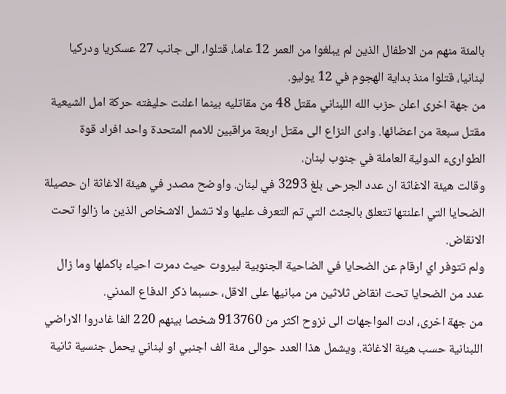بالمئة منهم من الاطفال الذين لم يبلغوا من العمر 12 عاما، قتلوا، الى جانب 27 عسكريا ودركيا لبنانيا، قتلوا منذ بداية الهجوم في 12 يوليو.
من جهة اخرى اعلن حزب الله اللبناني مقتل 48 من مقاتليه بينما اعلنت حليفته حركة امل الشيعية مقتل سبعة من اعضائها. وادى النزاع الى مقتل اربعة مراقبين للامم المتحدة واحد افراد قوة الطوارىء الدولية العاملة في جنوب لبنان.
وقالت هيئة الاغاثة ان عدد الجرحى بلغ 3293 في لبنان. واوضح مصدر في هيئة الاغاثة ان حصيلة الضحايا التي اعلنتها تتعلق بالجثث التي تم التعرف عليها ولا تشمل الاشخاص الذين ما زالوا تحت الانقاض.
ولم تتوفر اي ارقام عن الضحايا في الضاحية الجنوبية لبيروت حيث دمرت احياء باكملها وما زال عدد من الضحايا تحت انقاض ثلاثين من مبانيها على الاقل، حسبما ذكر الدفاع المدني.
من جهة اخرى، ادت المواجهات الى نزوح اكثر من 913760 شخصا بينهم 220 الفا غادروا الاراضي اللبنانية حسب هيئة الاغاثة. ويشمل هذا العدد حوالى مئة الف اجنبي او لبناني يحمل جنسية ثانية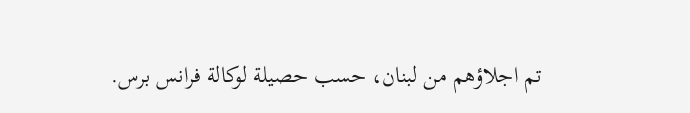تم اجلاؤهم من لبنان، حسب حصيلة لوكالة فرانس برس.